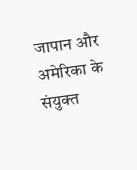जापान और अमेरिका के संयुक्त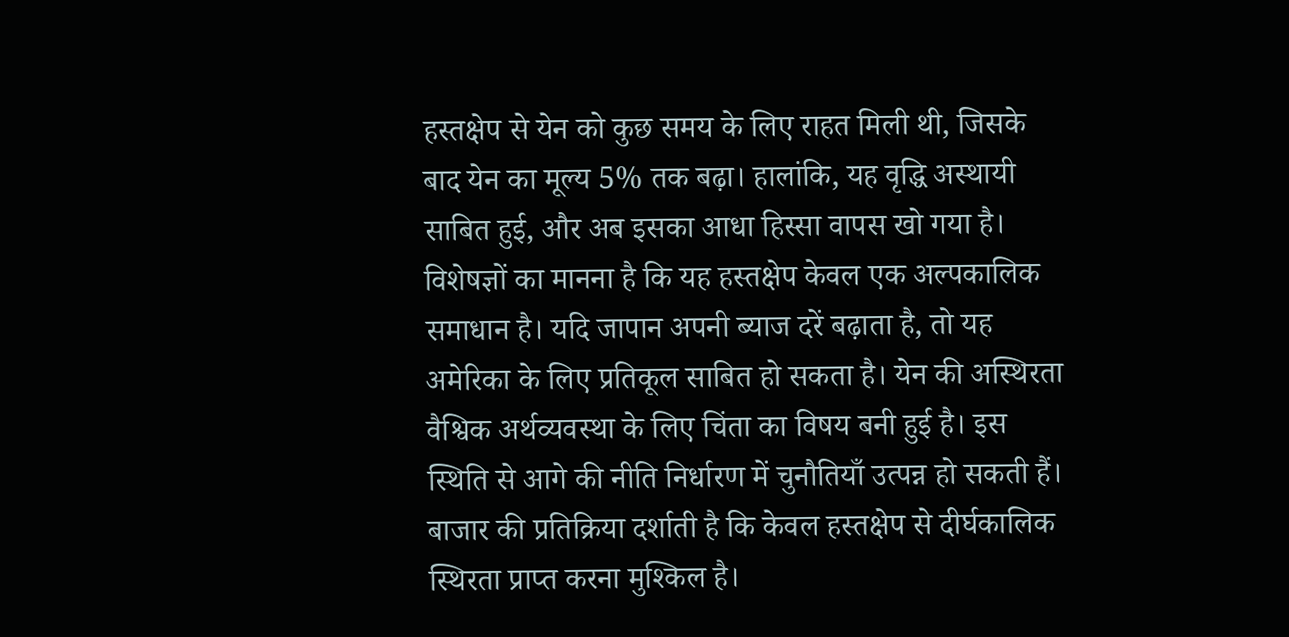हस्तक्षेप से येन को कुछ समय के लिए राहत मिली थी, जिसके बाद येन का मूल्य 5% तक बढ़ा। हालांकि, यह वृद्धि अस्थायी साबित हुई, और अब इसका आधा हिस्सा वापस खो गया है। विशेषज्ञों का मानना है कि यह हस्तक्षेप केवल एक अल्पकालिक समाधान है। यदि जापान अपनी ब्याज दरें बढ़ाता है, तो यह अमेरिका के लिए प्रतिकूल साबित हो सकता है। येन की अस्थिरता वैश्विक अर्थव्यवस्था के लिए चिंता का विषय बनी हुई है। इस स्थिति से आगे की नीति निर्धारण में चुनौतियाँ उत्पन्न हो सकती हैं। बाजार की प्रतिक्रिया दर्शाती है कि केवल हस्तक्षेप से दीर्घकालिक स्थिरता प्राप्त करना मुश्किल है।